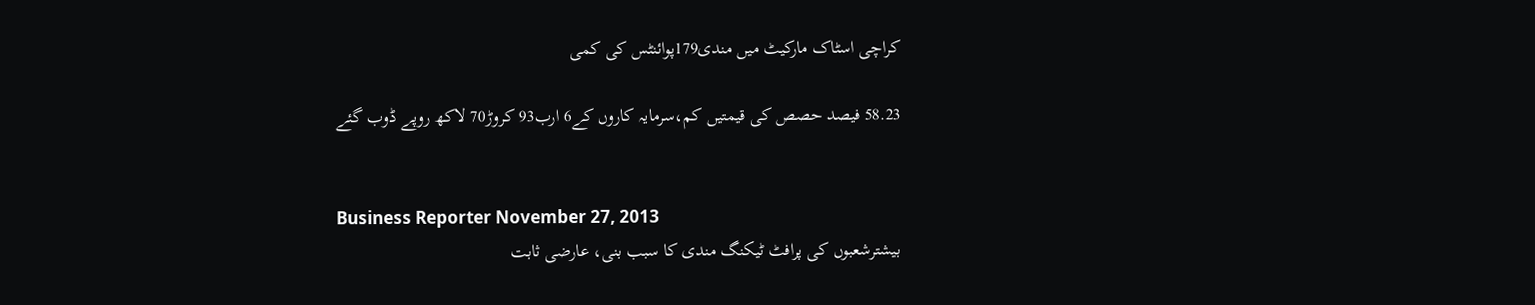کراچی اسٹاک مارکیٹ میں مندی179پوائنٹس کی کمی

58.23 فیصد حصص کی قیمتیں کم،سرمایہ کاروں کے6 ارب93 کروڑ70 لاکھ روپے ڈوب گئے


Business Reporter November 27, 2013
بیشترشعبوں کی پرافٹ ٹیکنگ مندی کا سبب بنی، عارضی ثابت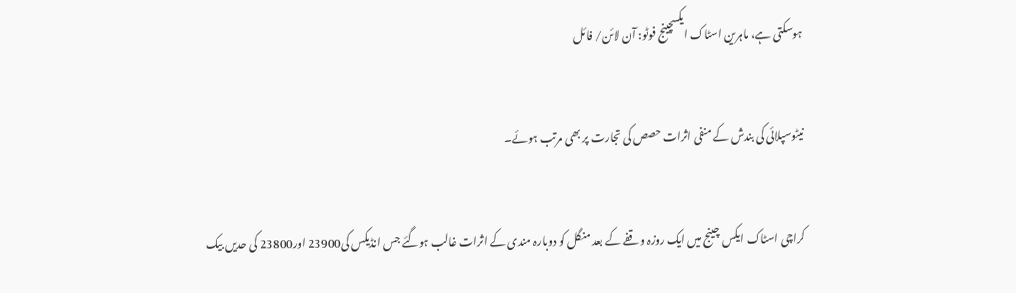ہوسکتی ہے، ماہرین اسٹاک ایکسچینج فوٹو: آن لائن/ فائل

نیٹوسپلائی کی بندش کے منفی اثرات حصص کی تجارت پر بھی مرتب ہوئے۔

کراچی اسٹاک ایکس چینج میں ایک روزہ وقفے کے بعد منگل کو دوبارہ مندی کے اثرات غالب ہوگئے جس انڈیکس کی23900 اور23800 کی حدیں بیک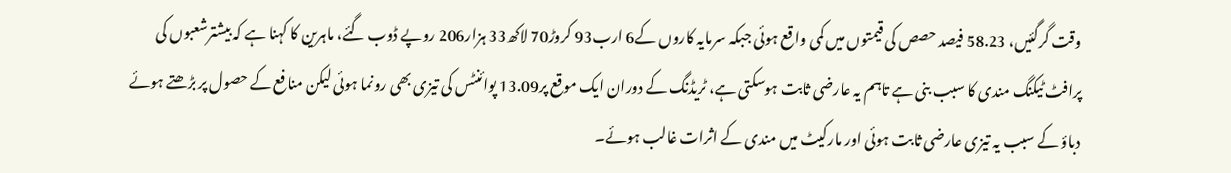وقت گرگئیں، 58.23 فیصد حصص کی قیمتوں میں کمی واقع ہوئی جبکہ سرمایہ کاروں کے6 ارب93 کروڑ70 لاکھ33 ہزار206 روپے ڈوب گئے، ماہرین کا کہنا ہے کہ بیشترشعبوں کی پرافٹ ٹیکنگ مندی کا سبب بنی ہے تاہم یہ عارضی ثابت ہوسکتی ہے، ٹریڈنگ کے دوران ایک موقع پر13.09 پوائنٹس کی تیزی بھی رونما ہوئی لیکن منافع کے حصول پر بڑھتے ہوئے دباؤ کے سبب یہ تیزی عارضی ثابت ہوئی اور مارکیٹ میں مندی کے اثرات غالب ہوئے۔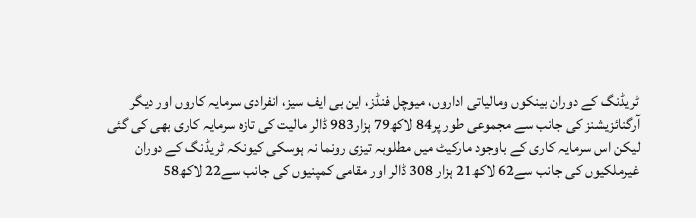ٹریڈنگ کے دوران بینکوں ومالیاتی اداروں، میوچل فنڈز، این بی ایف سیز، انفرادی سرمایہ کاروں اور دیگر آرگنائزیشنز کی جانب سے مجموعی طور پر84 لاکھ79 ہزار983 ڈالر مالیت کی تازہ سرمایہ کاری بھی کی گئی لیکن اس سرمایہ کاری کے باوجود مارکیٹ میں مطلوبہ تیزی رونما نہ ہوسکی کیونکہ ٹریڈنگ کے دوران غیرملکیوں کی جانب سے62 لاکھ21 ہزار 308 ڈالر اور مقامی کمپنیوں کی جانب سے22 لاکھ58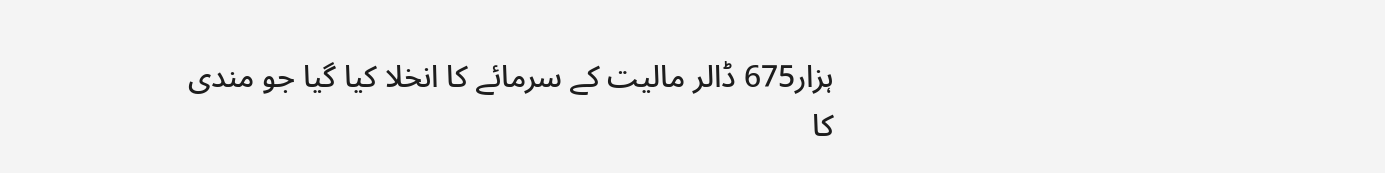ہزار675 ڈالر مالیت کے سرمائے کا انخلا کیا گیا جو مندی کا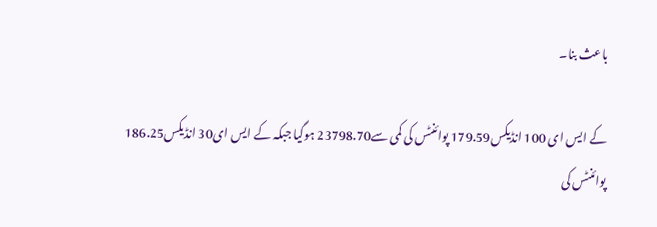باعث بنا۔

کے ایس ای 100 انڈیکس179.59 پوائنٹس کی کمی سے23798.70 ہوگیا جبکہ کے ایس ای30 انڈیکس186.25 پوائنٹس کی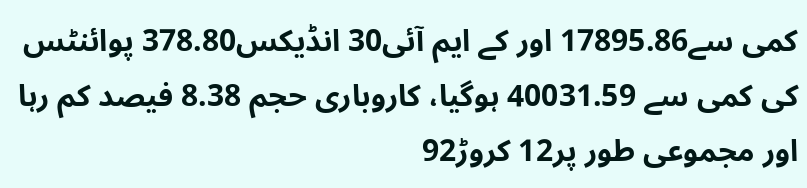کمی سے17895.86 اور کے ایم آئی30 انڈیکس378.80 پوائنٹس کی کمی سے 40031.59 ہوگیا، کاروباری حجم 8.38 فیصد کم رہا اور مجموعی طور پر12 کروڑ92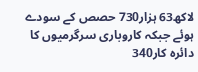لاکھ63 ہزار730 حصص کے سودے ہوئے جبکہ کاروباری سرگرمیوں کا دائرہ کار340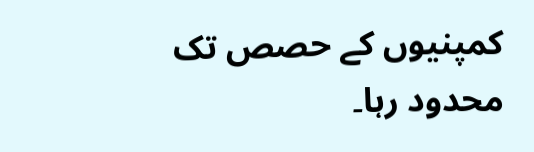کمپنیوں کے حصص تک محدود رہا۔